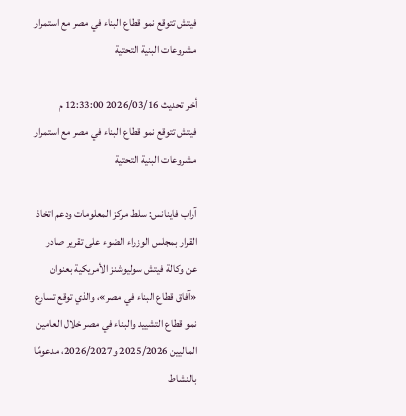فيتش تتوقع نمو قطاع البناء في مصر مع استمرار مشروعات البنية التحتية

أخر تحديث 2026/03/16 12:33:00 م
فيتش تتوقع نمو قطاع البناء في مصر مع استمرار مشروعات البنية التحتية

آراب فاينانس: سلط مركز المعلومات ودعم اتخاذ القرار بمجلس الوزراء الضوء على تقرير صادر عن وكالة فيتش سوليوشنز الأمريكية بعنوان «آفاق قطاع البناء في مصر»، والذي توقع تسارع نمو قطاع التشييد والبناء في مصر خلال العامين الماليين 2025/2026 و2026/2027، مدعومًا بالنشاط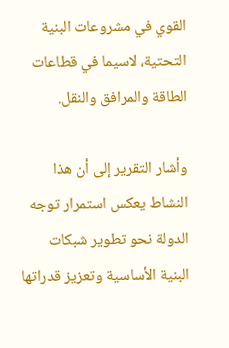القوي في مشروعات البنية التحتية، لاسيما في قطاعات الطاقة والمرافق والنقل.

وأشار التقرير إلى أن هذا النشاط يعكس استمرار توجه الدولة نحو تطوير شبكات البنية الأساسية وتعزيز قدراتها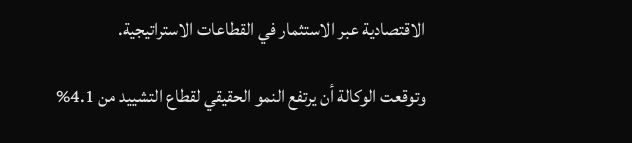الاقتصادية عبر الاستثمار في القطاعات الاستراتيجية.

وتوقعت الوكالة أن يرتفع النمو الحقيقي لقطاع التشييد من 4.1%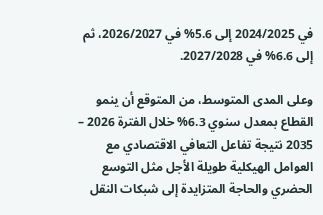في 2024/2025 إلى 5.6% في 2026/2027، ثم إلى 6.6% في 2027/2028.

وعلى المدى المتوسط، من المتوقع أن ينمو القطاع بمعدل سنوي 6.3% خلال الفترة 2026 – 2035 نتيجة تفاعل التعافي الاقتصادي مع العوامل الهيكلية طويلة الأجل مثل التوسع الحضري والحاجة المتزايدة إلى شبكات النقل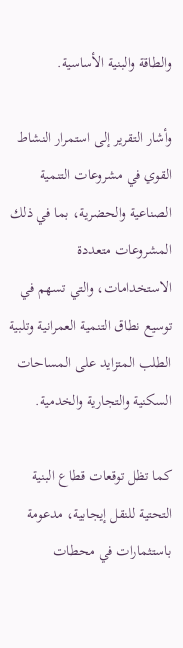والطاقة والبنية الأساسية.

وأشار التقرير إلى استمرار النشاط القوي في مشروعات التنمية الصناعية والحضرية، بما في ذلك المشروعات متعددة الاستخدامات، والتي تسهم في توسيع نطاق التنمية العمرانية وتلبية الطلب المتزايد على المساحات السكنية والتجارية والخدمية.

كما تظل توقعات قطاع البنية التحتية للنقل إيجابية، مدعومة باستثمارات في محطات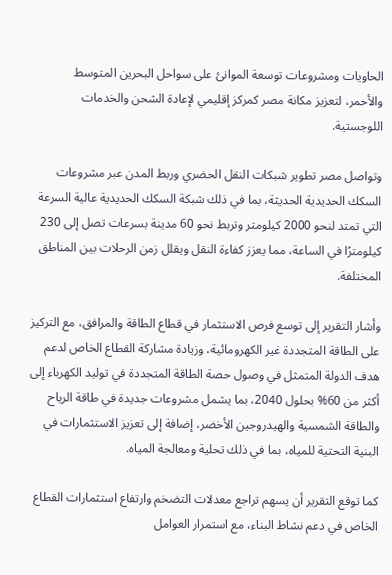الحاويات ومشروعات توسعة الموانئ على سواحل البحرين المتوسط والأحمر، لتعزيز مكانة مصر كمركز إقليمي لإعادة الشحن والخدمات اللوجستية.

وتواصل مصر تطوير شبكات النقل الحضري وربط المدن عبر مشروعات السكك الحديدية الحديثة، بما في ذلك شبكة السكك الحديدية عالية السرعة التي تمتد لنحو 2000 كيلومتر وتربط نحو 60 مدينة بسرعات تصل إلى 230 كيلومترًا في الساعة، مما يعزز كفاءة النقل ويقلل زمن الرحلات بين المناطق المختلفة.

وأشار التقرير إلى توسع فرص الاستثمار في قطاع الطاقة والمرافق، مع التركيز على الطاقة المتجددة غير الكهرومائية، وزيادة مشاركة القطاع الخاص لدعم هدف الدولة المتمثل في وصول حصة الطاقة المتجددة في توليد الكهرباء إلى أكثر من 60% بحلول 2040، بما يشمل مشروعات جديدة في طاقة الرياح والطاقة الشمسية والهيدروجين الأخضر، إضافة إلى تعزيز الاستثمارات في البنية التحتية للمياه، بما في ذلك تحلية ومعالجة المياه.

كما توقع التقرير أن يسهم تراجع معدلات التضخم وارتفاع استثمارات القطاع الخاص في دعم نشاط البناء، مع استمرار العوامل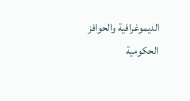الديموغرافية والحوافز الحكومية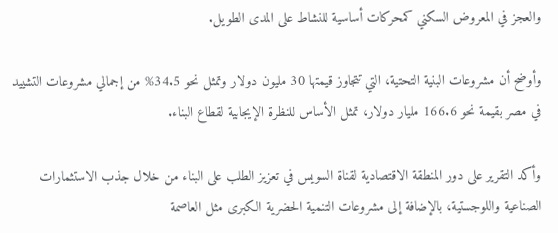والعجز في المعروض السكني كمحركات أساسية للنشاط على المدى الطويل.

وأوضح أن مشروعات البنية التحتية، التي تتجاوز قيمتها 30 مليون دولار وتمثل نحو 34.5% من إجمالي مشروعات التشييد في مصر بقيمة نحو 166.6 مليار دولار، تمثل الأساس للنظرة الإيجابية لقطاع البناء.

وأكد التقرير على دور المنطقة الاقتصادية لقناة السويس في تعزيز الطلب على البناء من خلال جذب الاستثمارات الصناعية واللوجستية، بالإضافة إلى مشروعات التنمية الحضرية الكبرى مثل العاصمة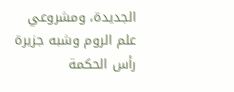الجديدة، ومشروعي علم الروم وشبه جزيرة رأس الحكمة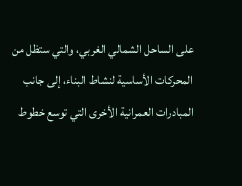على الساحل الشمالي الغربي، والتي ستظل من المحركات الأساسية لنشاط البناء، إلى جانب المبادرات العمرانية الأخرى التي توسع خطوط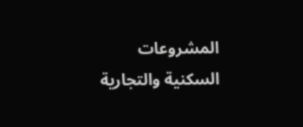المشروعات السكنية والتجارية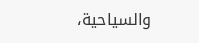والسياحية،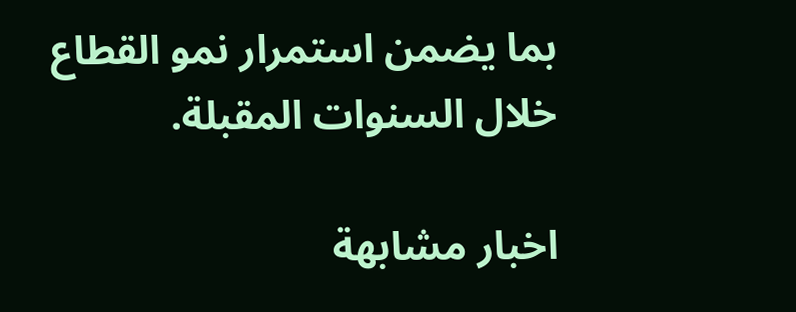بما يضمن استمرار نمو القطاع خلال السنوات المقبلة.

اخبار مشابهة